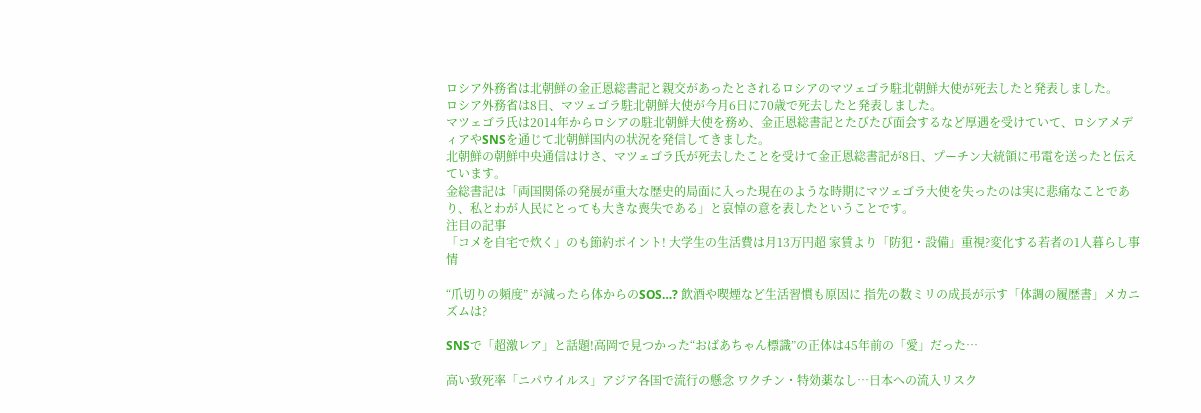ロシア外務省は北朝鮮の金正恩総書記と親交があったとされるロシアのマツェゴラ駐北朝鮮大使が死去したと発表しました。
ロシア外務省は8日、マツェゴラ駐北朝鮮大使が今月6日に70歳で死去したと発表しました。
マツェゴラ氏は2014年からロシアの駐北朝鮮大使を務め、金正恩総書記とたびたび面会するなど厚遇を受けていて、ロシアメディアやSNSを通じて北朝鮮国内の状況を発信してきました。
北朝鮮の朝鮮中央通信はけさ、マツェゴラ氏が死去したことを受けて金正恩総書記が8日、プーチン大統領に弔電を送ったと伝えています。
金総書記は「両国関係の発展が重大な歴史的局面に入った現在のような時期にマツェゴラ大使を失ったのは実に悲痛なことであり、私とわが人民にとっても大きな喪失である」と哀悼の意を表したということです。
注目の記事
「コメを自宅で炊く」のも節約ポイント! 大学生の生活費は月13万円超 家賃より「防犯・設備」重視?変化する若者の1人暮らし事情

“爪切りの頻度” が減ったら体からのSOS…? 飲酒や喫煙など生活習慣も原因に 指先の数ミリの成長が示す「体調の履歴書」メカニズムは?

SNSで「超激レア」と話題!高岡で見つかった“おばあちゃん標識”の正体は45年前の「愛」だった…

高い致死率「ニパウイルス」アジア各国で流行の懸念 ワクチン・特効薬なし…日本への流入リスク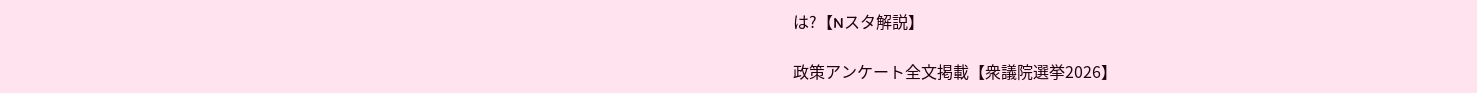は?【Nスタ解説】

政策アンケート全文掲載【衆議院選挙2026】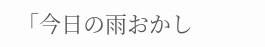「今日の雨おかし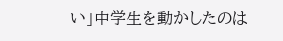い」中学生を動かしたのは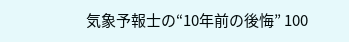気象予報士の“10年前の後悔” 100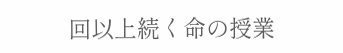回以上続く命の授業